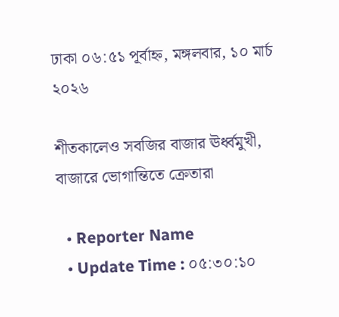ঢাকা ০৬:৫১ পূর্বাহ্ন, মঙ্গলবার, ১০ মার্চ ২০২৬

শীতকালেও সবজির বাজার ঊর্ধ্বমুখী, বাজারে ভোগান্তিতে ক্রেতারা

  • Reporter Name
  • Update Time : ০৫:৩০:১০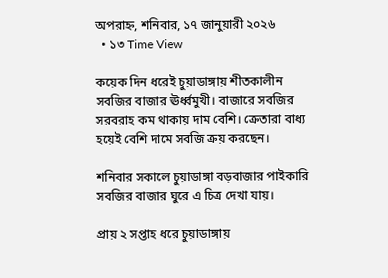অপরাহ্ন, শনিবার, ১৭ জানুয়ারী ২০২৬
  • ১৩ Time View

কয়েক দিন ধরেই চুয়াডাঙ্গায় শীতকালীন সবজির বাজার ঊর্ধ্বমুখী। বাজারে সবজির সরবরাহ কম থাকায় দাম বেশি। ক্রেতারা বাধ্য হয়েই বেশি দামে সবজি ক্রয় করছেন।

শনিবার সকালে চুয়াডাঙ্গা বড়বাজার পাইকারি সবজির বাজার ঘুরে এ চিত্র দেখা যায়।

প্রায় ২ সপ্তাহ ধরে চুয়াডাঙ্গায়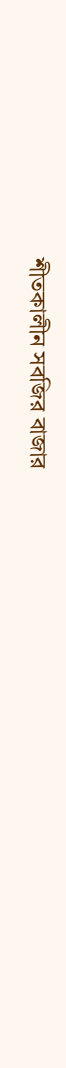শীতকালীন সবজির বাজার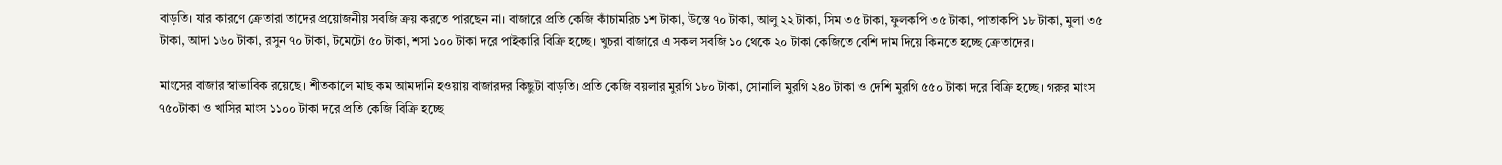বাড়তি। যার কারণে ক্রেতারা তাদের প্রয়োজনীয় সবজি ক্রয় করতে পারছেন না। বাজারে প্রতি কেজি কাঁচামরিচ ১শ টাকা, উস্তে ৭০ টাকা, আলু ২২ টাকা, সিম ৩৫ টাকা, ফুলকপি ৩৫ টাকা, পাতাকপি ১৮ টাকা, মুলা ৩৫ টাকা, আদা ১৬০ টাকা, রসুন ৭০ টাকা, টমেটো ৫০ টাকা, শসা ১০০ টাকা দরে পাইকারি বিক্রি হচ্ছে। খুচরা বাজারে এ সকল সবজি ১০ থেকে ২০ টাকা কেজিতে বেশি দাম দিয়ে কিনতে হচ্ছে ক্রেতাদের।

মাংসের বাজার স্বাভাবিক রয়েছে। শীতকালে মাছ কম আমদানি হওয়ায় বাজারদর কিছুটা বাড়তি। প্রতি কেজি বয়লার মুরগি ১৮০ টাকা, সোনালি মুরগি ২৪০ টাকা ও দেশি মুরগি ৫৫০ টাকা দরে বিক্রি হচ্ছে। গরুর মাংস ৭৫০টাকা ও খাসির মাংস ১১০০ টাকা দরে প্রতি কেজি বিক্রি হচ্ছে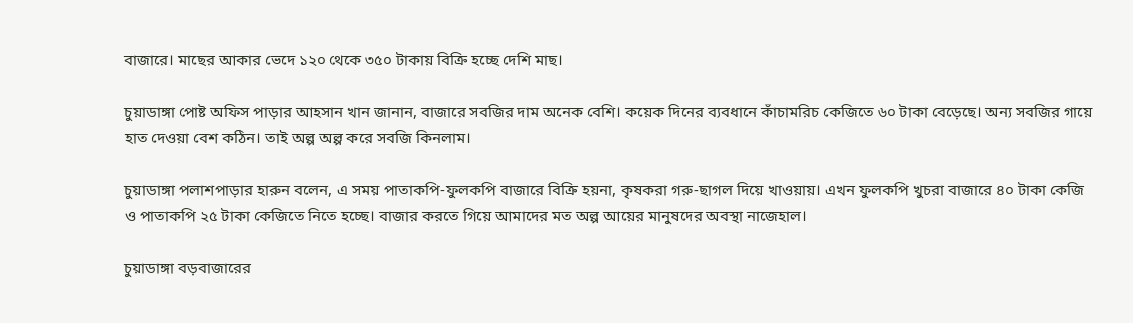বাজারে। মাছের আকার ভেদে ১২০ থেকে ৩৫০ টাকায় বিক্রি হচ্ছে দেশি মাছ।

চুয়াডাঙ্গা পোষ্ট অফিস পাড়ার আহসান খান জানান, বাজারে সবজির দাম অনেক বেশি। কয়েক দিনের ব্যবধানে কাঁচামরিচ কেজিতে ৬০ টাকা বেড়েছে। অন্য সবজির গায়ে হাত দেওয়া বেশ কঠিন। তাই অল্প অল্প করে সবজি কিনলাম।

চুয়াডাঙ্গা পলাশপাড়ার হারুন বলেন, এ সময় পাতাকপি-ফুলকপি বাজারে বিক্রি হয়না, কৃষকরা গরু-ছাগল দিয়ে খাওয়ায়। এখন ফুলকপি খুচরা বাজারে ৪০ টাকা কেজি ও পাতাকপি ২৫ টাকা কেজিতে নিতে হচ্ছে। বাজার করতে গিয়ে আমাদের মত অল্প আয়ের মানুষদের অবস্থা নাজেহাল।

চুয়াডাঙ্গা বড়বাজারের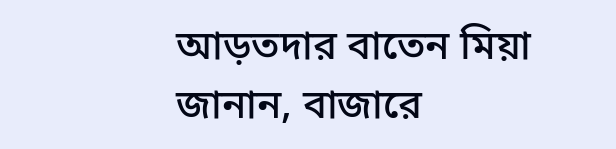আড়তদার বাতেন মিয়া জানান, বাজারে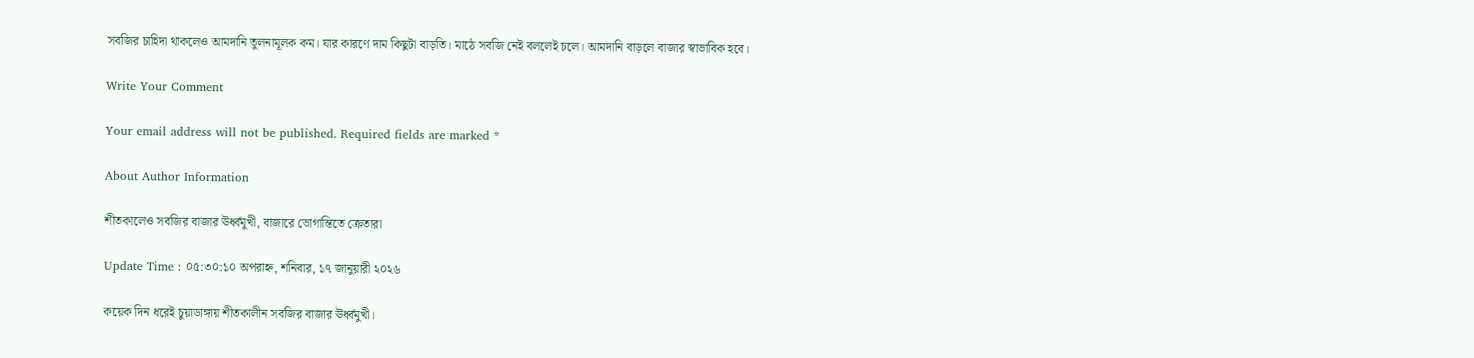সবজির চাহিদা থাকলেও আমদানি তুলনামূলক কম। যার কারণে দাম কিছুটা বাড়তি। মাঠে সবজি নেই বললেই চলে। আমদানি বাড়লে বাজার স্বাভাবিক হবে।

Write Your Comment

Your email address will not be published. Required fields are marked *

About Author Information

শীতকালেও সবজির বাজার ঊর্ধ্বমুখী, বাজারে ভোগান্তিতে ক্রেতারা

Update Time : ০৫:৩০:১০ অপরাহ্ন, শনিবার, ১৭ জানুয়ারী ২০২৬

কয়েক দিন ধরেই চুয়াডাঙ্গায় শীতকালীন সবজির বাজার ঊর্ধ্বমুখী।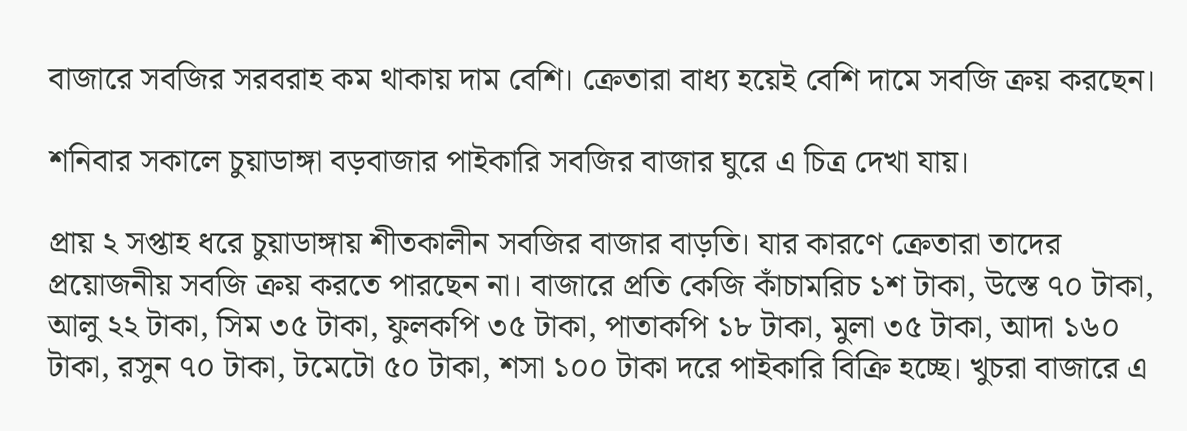বাজারে সবজির সরবরাহ কম থাকায় দাম বেশি। ক্রেতারা বাধ্য হয়েই বেশি দামে সবজি ক্রয় করছেন।

শনিবার সকালে চুয়াডাঙ্গা বড়বাজার পাইকারি সবজির বাজার ঘুরে এ চিত্র দেখা যায়।

প্রায় ২ সপ্তাহ ধরে চুয়াডাঙ্গায় শীতকালীন সবজির বাজার বাড়তি। যার কারণে ক্রেতারা তাদের প্রয়োজনীয় সবজি ক্রয় করতে পারছেন না। বাজারে প্রতি কেজি কাঁচামরিচ ১শ টাকা, উস্তে ৭০ টাকা, আলু ২২ টাকা, সিম ৩৫ টাকা, ফুলকপি ৩৫ টাকা, পাতাকপি ১৮ টাকা, মুলা ৩৫ টাকা, আদা ১৬০ টাকা, রসুন ৭০ টাকা, টমেটো ৫০ টাকা, শসা ১০০ টাকা দরে পাইকারি বিক্রি হচ্ছে। খুচরা বাজারে এ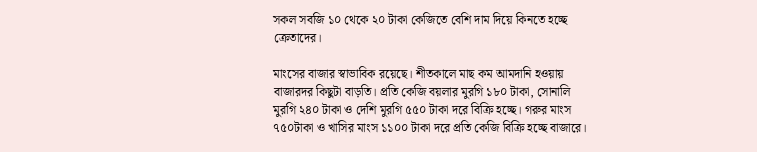সকল সবজি ১০ থেকে ২০ টাকা কেজিতে বেশি দাম দিয়ে কিনতে হচ্ছে ক্রেতাদের।

মাংসের বাজার স্বাভাবিক রয়েছে। শীতকালে মাছ কম আমদানি হওয়ায় বাজারদর কিছুটা বাড়তি। প্রতি কেজি বয়লার মুরগি ১৮০ টাকা, সোনালি মুরগি ২৪০ টাকা ও দেশি মুরগি ৫৫০ টাকা দরে বিক্রি হচ্ছে। গরুর মাংস ৭৫০টাকা ও খাসির মাংস ১১০০ টাকা দরে প্রতি কেজি বিক্রি হচ্ছে বাজারে।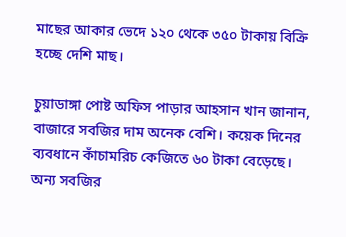মাছের আকার ভেদে ১২০ থেকে ৩৫০ টাকায় বিক্রি হচ্ছে দেশি মাছ।

চুয়াডাঙ্গা পোষ্ট অফিস পাড়ার আহসান খান জানান, বাজারে সবজির দাম অনেক বেশি। কয়েক দিনের ব্যবধানে কাঁচামরিচ কেজিতে ৬০ টাকা বেড়েছে। অন্য সবজির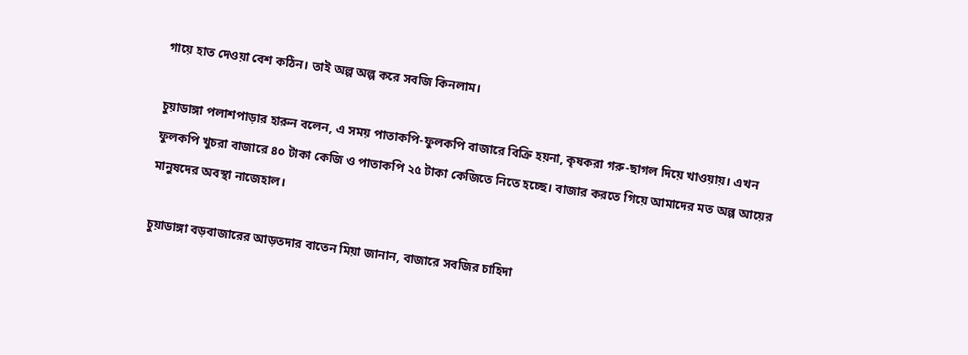গায়ে হাত দেওয়া বেশ কঠিন। তাই অল্প অল্প করে সবজি কিনলাম।

চুয়াডাঙ্গা পলাশপাড়ার হারুন বলেন, এ সময় পাতাকপি-ফুলকপি বাজারে বিক্রি হয়না, কৃষকরা গরু-ছাগল দিয়ে খাওয়ায়। এখন ফুলকপি খুচরা বাজারে ৪০ টাকা কেজি ও পাতাকপি ২৫ টাকা কেজিতে নিতে হচ্ছে। বাজার করতে গিয়ে আমাদের মত অল্প আয়ের মানুষদের অবস্থা নাজেহাল।

চুয়াডাঙ্গা বড়বাজারের আড়তদার বাতেন মিয়া জানান, বাজারে সবজির চাহিদা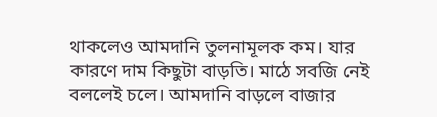থাকলেও আমদানি তুলনামূলক কম। যার কারণে দাম কিছুটা বাড়তি। মাঠে সবজি নেই বললেই চলে। আমদানি বাড়লে বাজার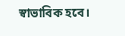স্বাভাবিক হবে।